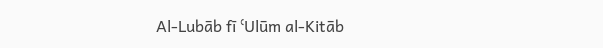Al-Lubāb fī ʿUlūm al-Kitāb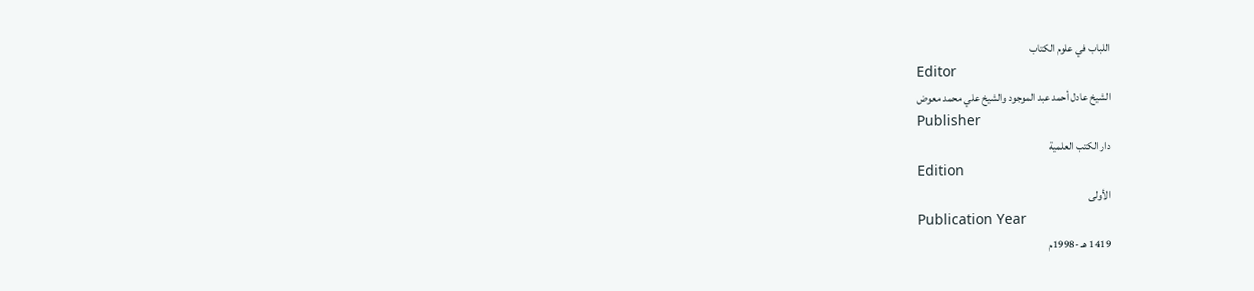اللباب في علوم الكتاب
Editor
الشيخ عادل أحمد عبد الموجود والشيخ علي محمد معوض
Publisher
دار الكتب العلمية
Edition
الأولى
Publication Year
1419 هـ -1998م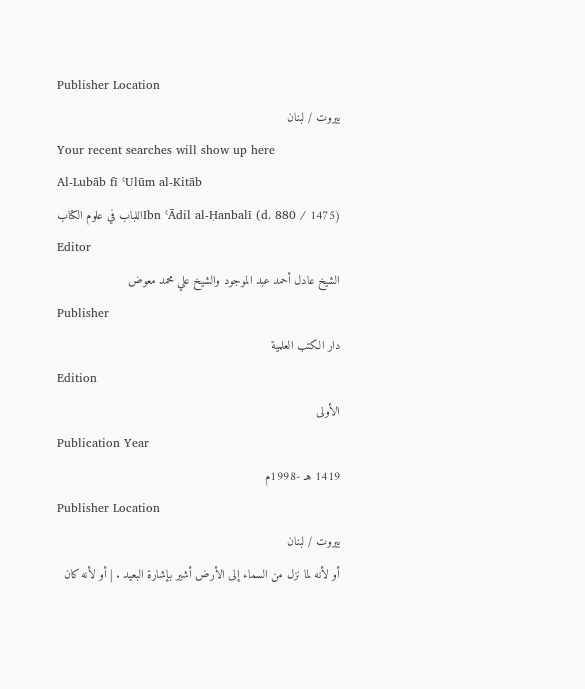Publisher Location
بيروت / لبنان
Your recent searches will show up here
Al-Lubāb fī ʿUlūm al-Kitāb
Ibn ʿĀdil al-Ḥanbalī (d. 880 / 1475)اللباب في علوم الكتاب
Editor
الشيخ عادل أحمد عبد الموجود والشيخ علي محمد معوض
Publisher
دار الكتب العلمية
Edition
الأولى
Publication Year
1419 هـ -1998م
Publisher Location
بيروت / لبنان
أو لأنه لما نزل من السماء إلى الأرض أشير بإشارة البعيد . | أو لأنه كان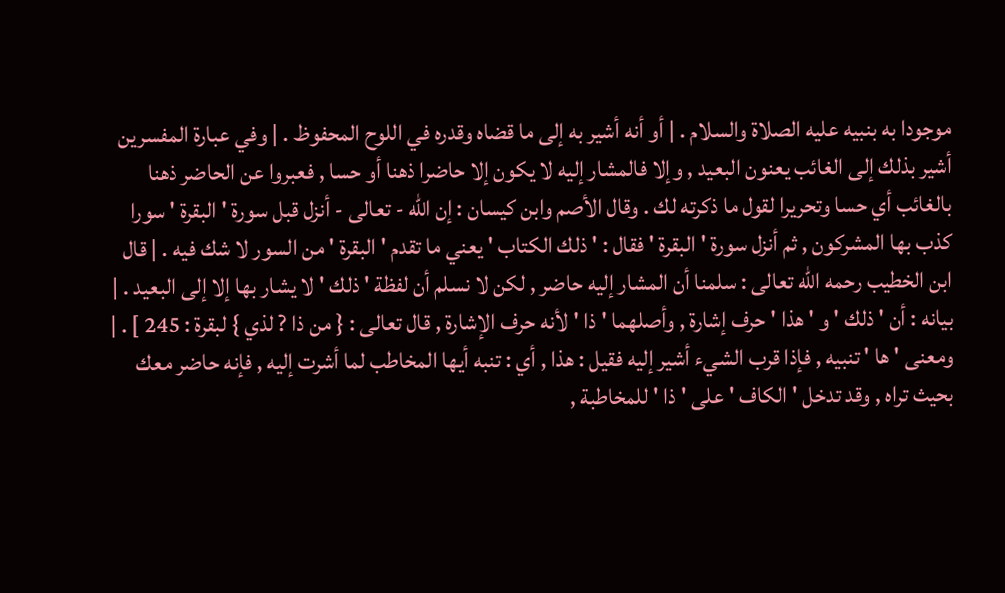موجودا به بنبيه عليه الصلاة والسلام . | أو أنه أشير به إلى ما قضاه وقدره في اللوح المحفوظ . | وفي عبارة المفسرين أشير بذلك إلى الغائب يعنون البعيد , وإلا فالمشار إليه لا يكون إلا حاضرا ذهنا أو حسا , فعبروا عن الحاضر ذهنا بالغائب أي حسا وتحريرا لقول ما ذكرته لك . وقال الأصم وابن كيسان : إن الله - تعالى - أنزل قبل سورة ' البقرة ' سورا كذب بها المشركون , ثم أنزل سورة ' البقرة ' فقال : ' ذلك الكتاب ' يعني ما تقدم ' البقرة ' من السور لا شك فيه . | قال ابن الخطيب رحمه الله تعالى : سلمنا أن المشار إليه حاضر , لكن لا نسلم أن لفظة ' ذلك ' لا يشار بها إلا إلى البعيد . | بيانه : أن ' ذلك ' و ' هذا ' حرف إشارة , وأصلهما ' ذا ' لأنه حرف الإشارة , قال تعالى : { من ذا ? لذي } لبقرة : 245 ] . | ومعنى ' ها ' تنبيه , فإذا قرب الشيء أشير إليه فقيل : هذا , أي : تنبه أيها المخاطب لما أشرت إليه , فإنه حاضر معك بحيث تراه , وقد تدخل ' الكاف ' على ' ذا ' للمخاطبة ,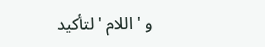و ' اللام ' لتأكيد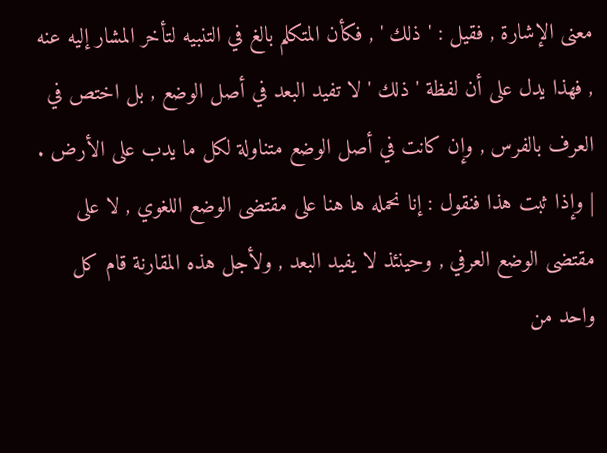معنى الإشارة , فقيل : ' ذلك ' , فكأن المتكلم بالغ في التنبيه لتأخر المشار إليه عنه , فهذا يدل على أن لفظة ' ذلك ' لا تفيد البعد في أصل الوضع , بل اختص في العرف بالفرس , وإن كانت في أصل الوضع متناولة لكل ما يدب على الأرض . | وإذا ثبت هذا فنقول : إنا نحمله ها هنا على مقتضى الوضع اللغوي , لا على مقتضى الوضع العرفي , وحينئذ لا يفيد البعد , ولأجل هذه المقارنة قام كل واحد من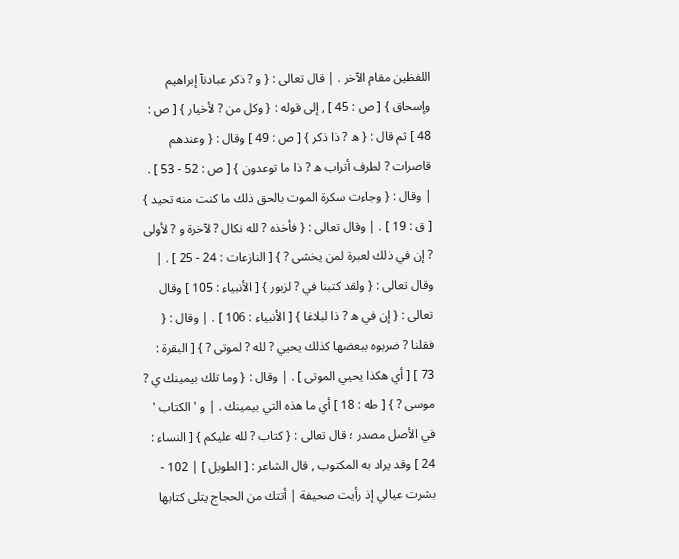اللفظين مقام الآخر . | قال تعالى : { و ? ذكر عبادنآ إبراهيم وإسحاق } [ ص : 45 ] , إلى قوله : { وكل من ? لأخيار } [ ص : 48 ] ثم قال : { ه ? ذا ذكر } [ ص : 49 ] وقال : { وعندهم قاصرات ? لطرف أتراب ه ? ذا ما توعدون } [ ص : 52 - 53 ] . | وقال : { وجاءت سكرة الموت بالحق ذلك ما كنت منه تحيد } [ ق : 19 ] . | وقال تعالى : { فأخذه ? لله نكال ? لآخرة و ? لأولى ? إن في ذلك لعبرة لمن يخشى ? } [ النازعات : 24 - 25 ] . | وقال تعالى : { ولقد كتبنا في ? لزبور } [ الأنبياء : 105 ] وقال تعالى : { إن في ه ? ذا لبلاغا } [ الأنبياء : 106 ] . | وقال : { فقلنا ? ضربوه ببعضها كذلك يحيي ? لله ? لموتى ? } [ البقرة : 73 ] [ أي هكذا يحيي الموتى ] . | وقال : { وما تلك بيمينك ي ? موسى ? } [ طه : 18 ] أي ما هذه التي بيمينك . | و ' الكتاب ' في الأصل مصدر ؛ قال تعالى : { كتاب ? لله عليكم } [ النساء : 24 ] وقد يراد به المكتوب , قال الشاعر : [ الطويل ] | 102 - بشرت عيالي إذ رأيت صحيفة | أتتك من الحجاج يتلى كتابها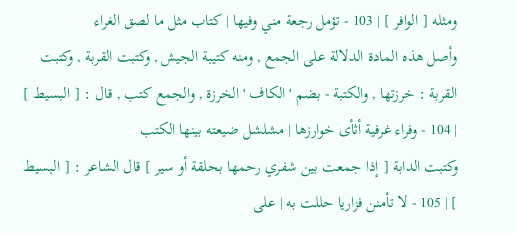ومثله [ الوافر ] | 103 - تؤمل رجعة مني وفيها | كتاب مثل ما لصق الغراء
وأصل هذه المادة الدلالة على الجمع , ومنه كتيبة الجيش , وكتبت القربة , وكتبت القربة : خرزتها , والكتبة - بضم ' الكاف ' الخرزة , والجمع كتب , قال : [ البسيط ] | 104 - وفراء غرفية أثأى خوارزها | مشلشل ضيعته بينها الكتب
وكتبت الدابة [ إذا جمعت بين شفري رحمها بحلقة أو سير ] قال الشاعر : [ البسيط ] | 105 - لا تأمنن فزاريا حللت به | على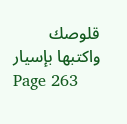قلوصك واكتبها بإسيار
Page 263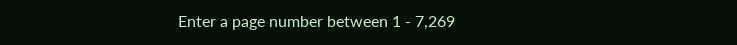Enter a page number between 1 - 7,269